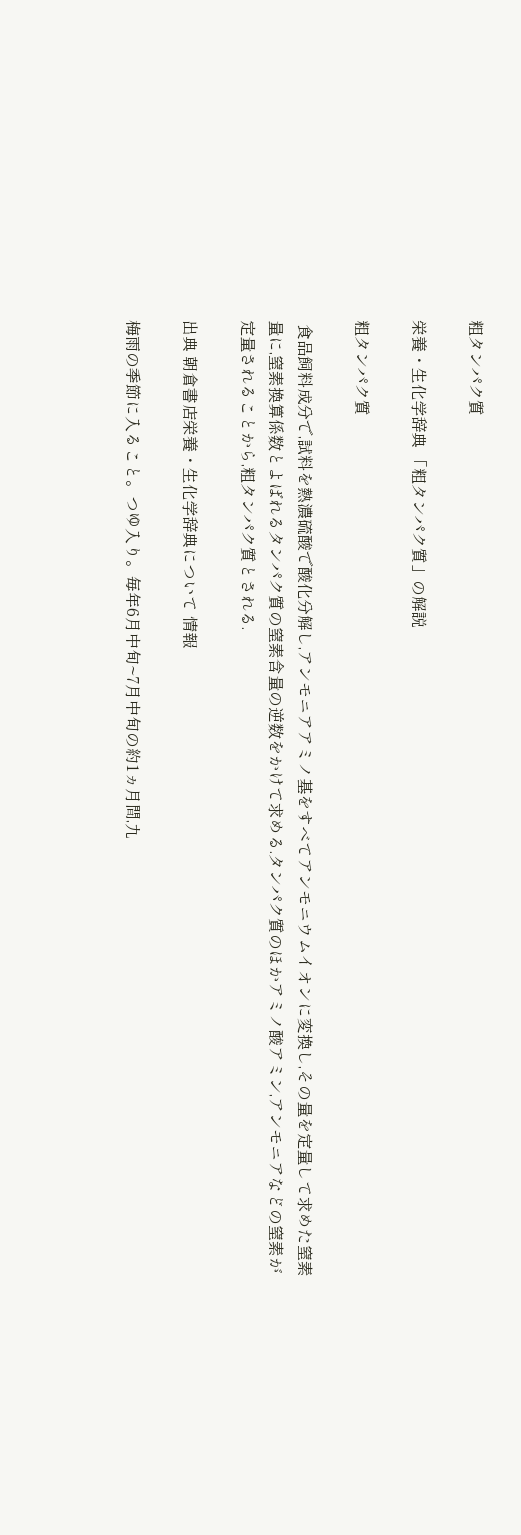粗タンパク質

栄養・生化学辞典 「粗タンパク質」の解説

粗タンパク質

 食品飼料成分で,試料を熱濃硫酸で酸化分解し,アンモニアアミノ基をすべてアンモニウムイオンに変換し,その量を定量して求めた窒素量に,窒素換算係数とよばれるタンパク質の窒素含量の逆数をかけて求める.タンパク質のほかアミノ酸アミン,アンモニアなどの窒素が定量されることから,粗タンパク質とされる.

出典 朝倉書店栄養・生化学辞典について 情報

梅雨の季節に入ること。つゆ入り。毎年6月中旬~7月中旬の約1ヵ月間,九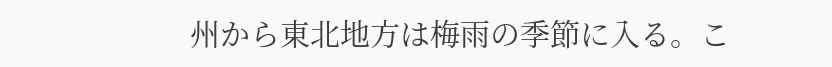州から東北地方は梅雨の季節に入る。こ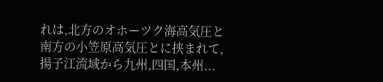れは,北方のオホーツク海高気圧と南方の小笠原高気圧とに挟まれて,揚子江流域から九州,四国,本州...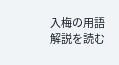入梅の用語解説を読む